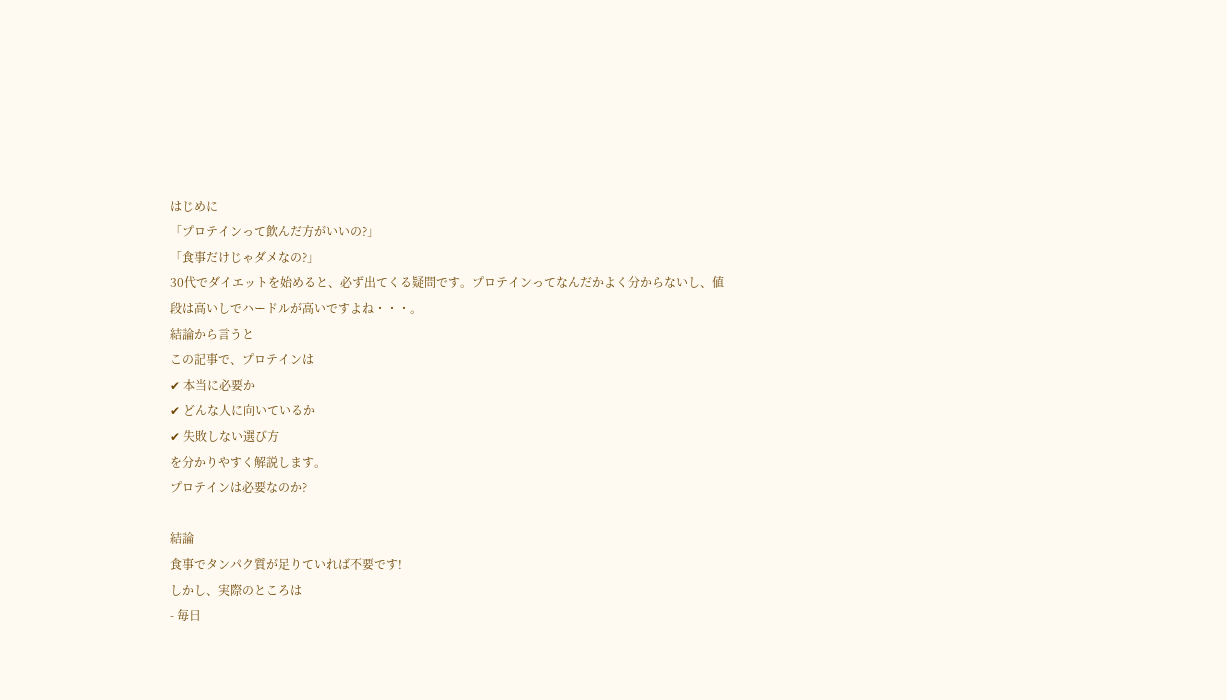はじめに
「プロテインって飲んだ方がいいの?」
「食事だけじゃダメなの?」
30代でダイエットを始めると、必ず出てくる疑問です。プロテインってなんだかよく分からないし、値段は高いしでハードルが高いですよね・・・。
結論から言うと
この記事で、プロテインは
✔ 本当に必要か
✔ どんな人に向いているか
✔ 失敗しない選び方
を分かりやすく解説します。
プロテインは必要なのか?

結論
食事でタンパク質が足りていれば不要です!
しかし、実際のところは
- 毎日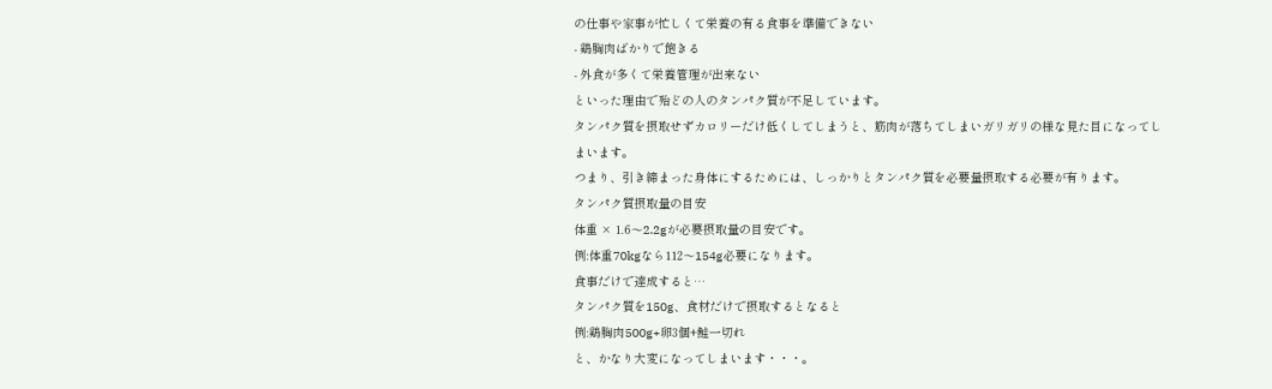の仕事や家事が忙しくて栄養の有る食事を準備できない
- 鶏胸肉ばかりで飽きる
- 外食が多くて栄養管理が出来ない
といった理由で殆どの人のタンパク質が不足しています。
タンパク質を摂取せずカロリーだけ低くしてしまうと、筋肉が落ちてしまいガリガリの様な見た目になってしまいます。
つまり、引き締まった身体にするためには、しっかりとタンパク質を必要量摂取する必要が有ります。
タンパク質摂取量の目安
体重 × 1.6〜2.2gが必要摂取量の目安です。
例:体重70kgなら112〜154g必要になります。
食事だけで達成すると…
タンパク質を150g、食材だけで摂取するとなると
例:鶏胸肉500g+卵3個+鮭一切れ
と、かなり大変になってしまいます・・・。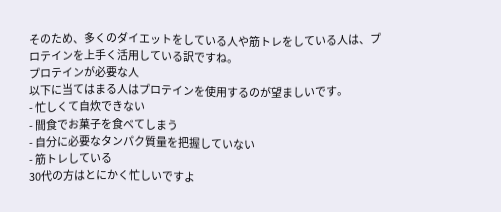そのため、多くのダイエットをしている人や筋トレをしている人は、プロテインを上手く活用している訳ですね。
プロテインが必要な人
以下に当てはまる人はプロテインを使用するのが望ましいです。
- 忙しくて自炊できない
- 間食でお菓子を食べてしまう
- 自分に必要なタンパク質量を把握していない
- 筋トレしている
30代の方はとにかく忙しいですよ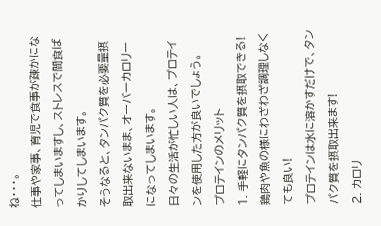ね・・・。
仕事や家事、育児で食事が疎かになってしまいますし、ストレスで間食ばかりしてしまいます。
そうなると、タンパク質を必要量摂取出来ないまま、オーバーカロリーになってしまいます。
日々の生活が忙しい人は、プロテインを使用した方が良いでしょう。
プロテインのメリット
1. 手軽にタンパク質を摂取できる!
鶏肉や魚の様にわざわざ調理しなくても良い!
プロテインは水に溶かすだけで、タンパク質を摂取出来ます!
2. カロリ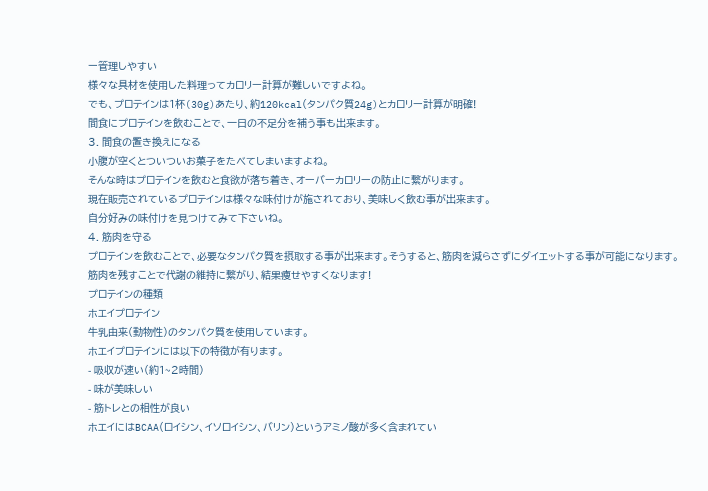ー管理しやすい
様々な具材を使用した料理ってカロリー計算が難しいですよね。
でも、プロテインは1杯(30g)あたり、約120kcal(タンパク質24g)とカロリー計算が明確!
間食にプロテインを飲むことで、一日の不足分を補う事も出来ます。
3. 間食の置き換えになる
小腹が空くとついついお菓子をたべてしまいますよね。
そんな時はプロテインを飲むと食欲が落ち着き、オーバーカロリーの防止に繋がります。
現在販売されているプロテインは様々な味付けが施されており、美味しく飲む事が出来ます。
自分好みの味付けを見つけてみて下さいね。
4. 筋肉を守る
プロテインを飲むことで、必要なタンパク質を摂取する事が出来ます。そうすると、筋肉を減らさずにダイエットする事が可能になります。
筋肉を残すことで代謝の維持に繋がり、結果痩せやすくなります!
プロテインの種類
ホエイプロテイン
牛乳由来(動物性)のタンパク質を使用しています。
ホエイプロテインには以下の特徴が有ります。
- 吸収が速い(約1~2時間)
- 味が美味しい
- 筋トレとの相性が良い
ホエイにはBCAA(ロイシン、イソロイシン、バリン)というアミノ酸が多く含まれてい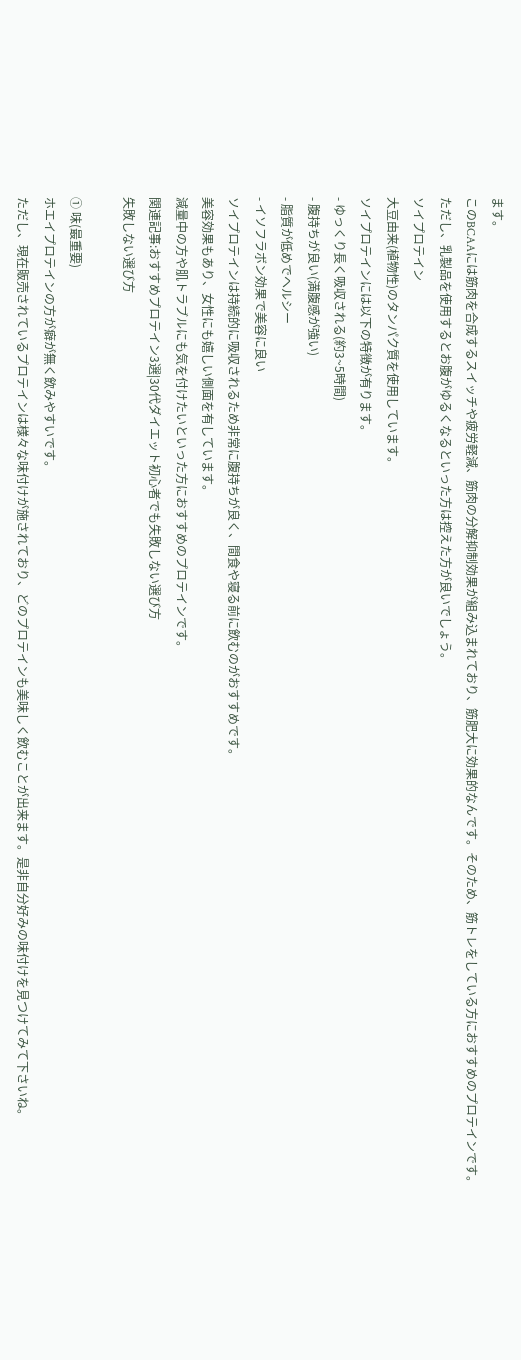ます。
このBCAAには筋肉を合成するスイッチや疲労軽減、筋肉の分解抑制効果が組み込まれており、筋肥大に効果的なんです。そのため、筋トレをしている方におすすめのプロテインです。
ただし、乳製品を使用するとお腹がゆるくなるといった方は控えた方が良いでしょう。
ソイプロテイン
大豆由来(植物性)のタンパク質を使用しています。
ソイプロテインには以下の特徴が有ります。
- ゆっくり長く吸収される(約3~5時間)
- 腹持ちが良い(満腹感が強い)
- 脂質が低めでヘルシー
- イソフラボン効果で美容に良い
ソイプロテインは持続的に吸収されるため非常に腹持ちが良く、間食や寝る前に飲むのがおすすめです。
美容効果もあり、女性にも嬉しい側面を有しています。
減量中の方や肌トラブルにも気を付けたいといった方におすすめのプロテインです。
関連記事:おすすめプロテイン3選|30代ダイエット初心者でも失敗しない選び方
失敗しない選び方

① 味(最重要)
ホエイプロテインの方が癖が無く飲みやすいです。
ただし、現在販売されているプロテインは様々な味付けが施されており、どのプロテインも美味しく飲むことが出来ます。是非自分好みの味付けを見つけてみて下さいね。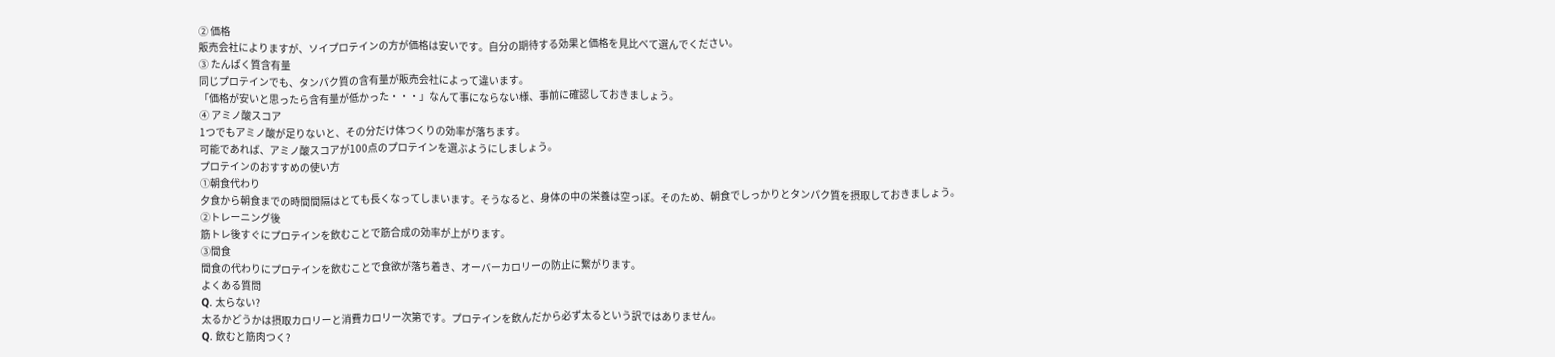② 価格
販売会社によりますが、ソイプロテインの方が価格は安いです。自分の期待する効果と価格を見比べて選んでください。
③ たんぱく質含有量
同じプロテインでも、タンパク質の含有量が販売会社によって違います。
「価格が安いと思ったら含有量が低かった・・・」なんて事にならない様、事前に確認しておきましょう。
④ アミノ酸スコア
1つでもアミノ酸が足りないと、その分だけ体つくりの効率が落ちます。
可能であれば、アミノ酸スコアが100点のプロテインを選ぶようにしましょう。
プロテインのおすすめの使い方
①朝食代わり
夕食から朝食までの時間間隔はとても長くなってしまいます。そうなると、身体の中の栄養は空っぽ。そのため、朝食でしっかりとタンパク質を摂取しておきましょう。
②トレーニング後
筋トレ後すぐにプロテインを飲むことで筋合成の効率が上がります。
③間食
間食の代わりにプロテインを飲むことで食欲が落ち着き、オーバーカロリーの防止に繋がります。
よくある質問
Q. 太らない?
太るかどうかは摂取カロリーと消費カロリー次第です。プロテインを飲んだから必ず太るという訳ではありません。
Q. 飲むと筋肉つく?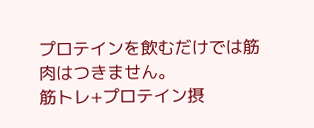プロテインを飲むだけでは筋肉はつきません。
筋トレ+プロテイン摂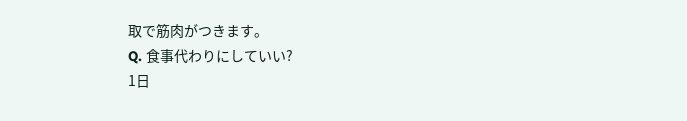取で筋肉がつきます。
Q. 食事代わりにしていい?
1日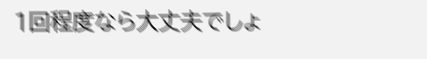1回程度なら大丈夫でしょ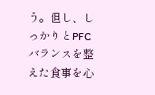う。但し、しっかりとPFCバランスを整えた食事を心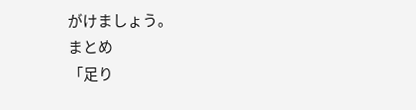がけましょう。
まとめ
「足り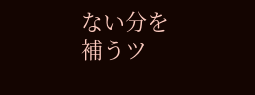ない分を補うツ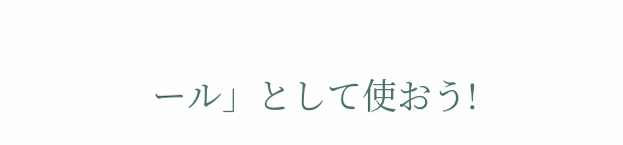ール」として使おう!